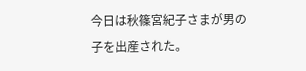今日は秋篠宮紀子さまが男の子を出産された。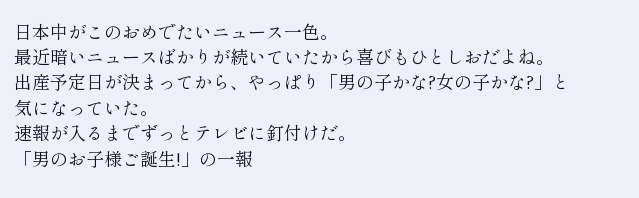日本中がこのおめでたいニュース一色。
最近暗いニュースばかりが続いていたから喜びもひとしおだよね。
出産予定日が決まってから、やっぱり「男の子かな?女の子かな?」と気になっていた。
速報が入るまでずっとテレビに釘付けだ。
「男のお子様ご誕生!」の一報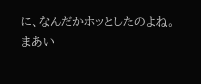に、なんだかホッとしたのよね。
まあい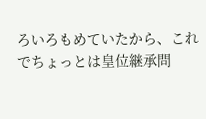ろいろもめていたから、これでちょっとは皇位継承問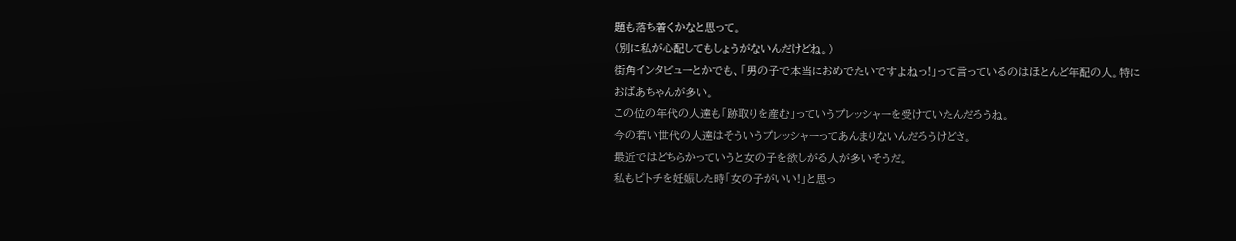題も落ち着くかなと思って。
(別に私が心配してもしょうがないんだけどね。)
街角インタビューとかでも、「男の子で本当におめでたいですよねっ!」って言っているのはほとんど年配の人。特におばあちゃんが多い。
この位の年代の人達も「跡取りを産む」っていうプレッシャーを受けていたんだろうね。
今の若い世代の人達はそういうプレッシャーってあんまりないんだろうけどさ。
最近ではどちらかっていうと女の子を欲しがる人が多いそうだ。
私もピトチを妊娠した時「女の子がいい!」と思っ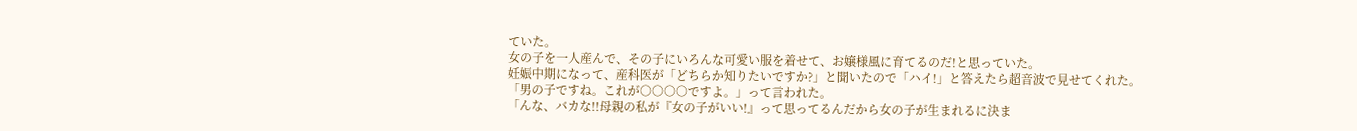ていた。
女の子を一人産んで、その子にいろんな可愛い服を着せて、お嬢様風に育てるのだ!と思っていた。
妊娠中期になって、産科医が「どちらか知りたいですか?」と聞いたので「ハイ!」と答えたら超音波で見せてくれた。
「男の子ですね。これが○○○○ですよ。」って言われた。
「んな、バカな!!母親の私が『女の子がいい!』って思ってるんだから女の子が生まれるに決ま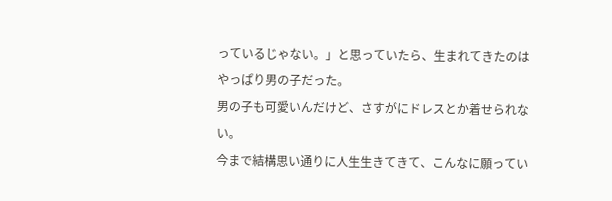っているじゃない。」と思っていたら、生まれてきたのはやっぱり男の子だった。
男の子も可愛いんだけど、さすがにドレスとか着せられない。
今まで結構思い通りに人生生きてきて、こんなに願ってい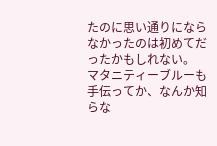たのに思い通りにならなかったのは初めてだったかもしれない。
マタニティーブルーも手伝ってか、なんか知らな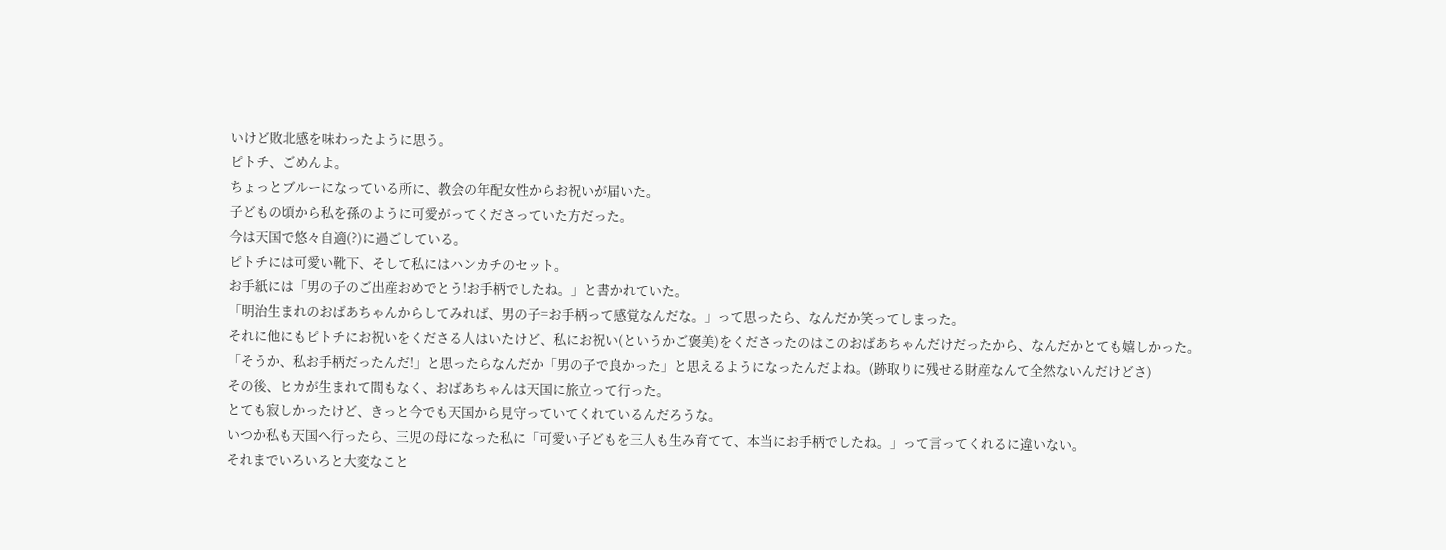いけど敗北感を味わったように思う。
ピトチ、ごめんよ。
ちょっとブルーになっている所に、教会の年配女性からお祝いが届いた。
子どもの頃から私を孫のように可愛がってくださっていた方だった。
今は天国で悠々自適(?)に過ごしている。
ピトチには可愛い靴下、そして私にはハンカチのセット。
お手紙には「男の子のご出産おめでとう!お手柄でしたね。」と書かれていた。
「明治生まれのおばあちゃんからしてみれば、男の子=お手柄って感覚なんだな。」って思ったら、なんだか笑ってしまった。
それに他にもピトチにお祝いをくださる人はいたけど、私にお祝い(というかご褒美)をくださったのはこのおばあちゃんだけだったから、なんだかとても嬉しかった。
「そうか、私お手柄だったんだ!」と思ったらなんだか「男の子で良かった」と思えるようになったんだよね。(跡取りに残せる財産なんて全然ないんだけどさ)
その後、ヒカが生まれて間もなく、おばあちゃんは天国に旅立って行った。
とても寂しかったけど、きっと今でも天国から見守っていてくれているんだろうな。
いつか私も天国へ行ったら、三児の母になった私に「可愛い子どもを三人も生み育てて、本当にお手柄でしたね。」って言ってくれるに違いない。
それまでいろいろと大変なこと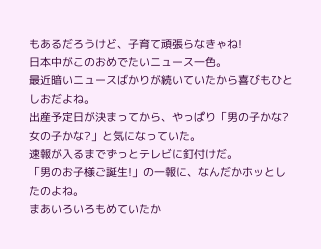もあるだろうけど、子育て頑張らなきゃね!
日本中がこのおめでたいニュース一色。
最近暗いニュースばかりが続いていたから喜びもひとしおだよね。
出産予定日が決まってから、やっぱり「男の子かな?女の子かな?」と気になっていた。
速報が入るまでずっとテレビに釘付けだ。
「男のお子様ご誕生!」の一報に、なんだかホッとしたのよね。
まあいろいろもめていたか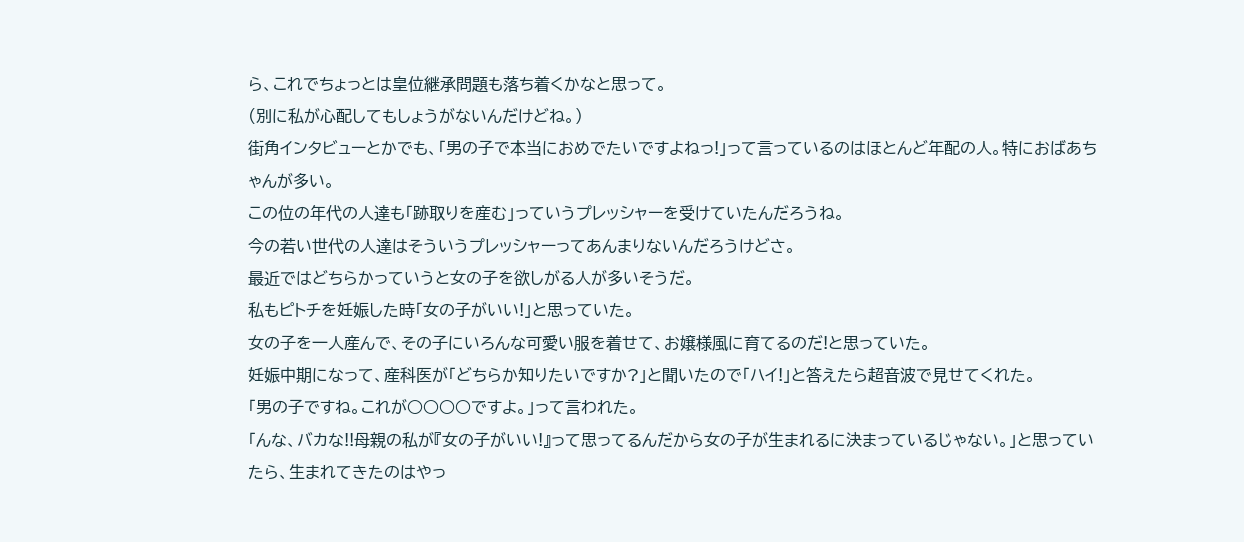ら、これでちょっとは皇位継承問題も落ち着くかなと思って。
(別に私が心配してもしょうがないんだけどね。)
街角インタビューとかでも、「男の子で本当におめでたいですよねっ!」って言っているのはほとんど年配の人。特におばあちゃんが多い。
この位の年代の人達も「跡取りを産む」っていうプレッシャーを受けていたんだろうね。
今の若い世代の人達はそういうプレッシャーってあんまりないんだろうけどさ。
最近ではどちらかっていうと女の子を欲しがる人が多いそうだ。
私もピトチを妊娠した時「女の子がいい!」と思っていた。
女の子を一人産んで、その子にいろんな可愛い服を着せて、お嬢様風に育てるのだ!と思っていた。
妊娠中期になって、産科医が「どちらか知りたいですか?」と聞いたので「ハイ!」と答えたら超音波で見せてくれた。
「男の子ですね。これが○○○○ですよ。」って言われた。
「んな、バカな!!母親の私が『女の子がいい!』って思ってるんだから女の子が生まれるに決まっているじゃない。」と思っていたら、生まれてきたのはやっ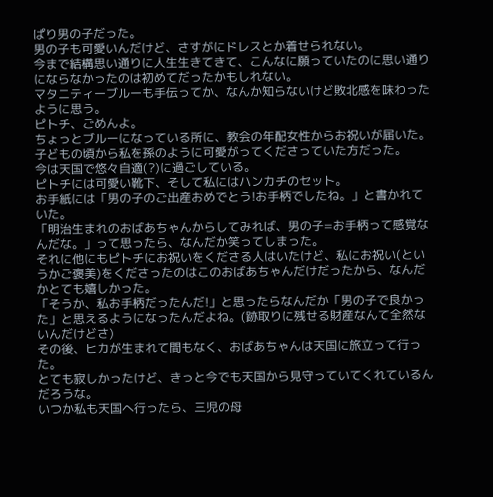ぱり男の子だった。
男の子も可愛いんだけど、さすがにドレスとか着せられない。
今まで結構思い通りに人生生きてきて、こんなに願っていたのに思い通りにならなかったのは初めてだったかもしれない。
マタニティーブルーも手伝ってか、なんか知らないけど敗北感を味わったように思う。
ピトチ、ごめんよ。
ちょっとブルーになっている所に、教会の年配女性からお祝いが届いた。
子どもの頃から私を孫のように可愛がってくださっていた方だった。
今は天国で悠々自適(?)に過ごしている。
ピトチには可愛い靴下、そして私にはハンカチのセット。
お手紙には「男の子のご出産おめでとう!お手柄でしたね。」と書かれていた。
「明治生まれのおばあちゃんからしてみれば、男の子=お手柄って感覚なんだな。」って思ったら、なんだか笑ってしまった。
それに他にもピトチにお祝いをくださる人はいたけど、私にお祝い(というかご褒美)をくださったのはこのおばあちゃんだけだったから、なんだかとても嬉しかった。
「そうか、私お手柄だったんだ!」と思ったらなんだか「男の子で良かった」と思えるようになったんだよね。(跡取りに残せる財産なんて全然ないんだけどさ)
その後、ヒカが生まれて間もなく、おばあちゃんは天国に旅立って行った。
とても寂しかったけど、きっと今でも天国から見守っていてくれているんだろうな。
いつか私も天国へ行ったら、三児の母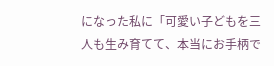になった私に「可愛い子どもを三人も生み育てて、本当にお手柄で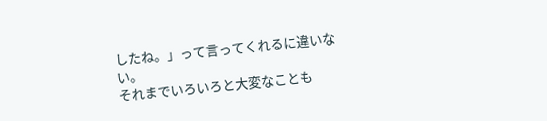したね。」って言ってくれるに違いない。
それまでいろいろと大変なことも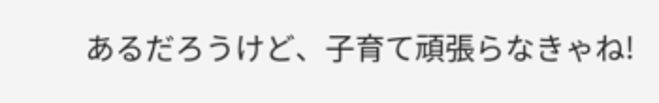あるだろうけど、子育て頑張らなきゃね!